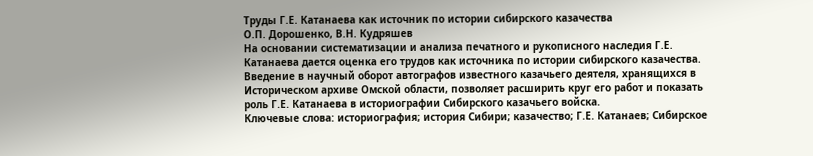Труды Г.Е. Катанаева как источник по истории сибирского казачества
О.П. Дорошенко, В.Н. Кудряшев
На основании систематизации и анализа печатного и рукописного наследия Г.Е. Катанаева дается оценка его трудов как источника по истории сибирского казачества. Введение в научный оборот автографов известного казачьего деятеля, хранящихся в Историческом архиве Омской области, позволяет расширить круг его работ и показать роль Г.Е. Катанаева в историографии Сибирского казачьего войска.
Ключевые слова: историография; история Сибири; казачество; Г.Е. Катанаев; Сибирское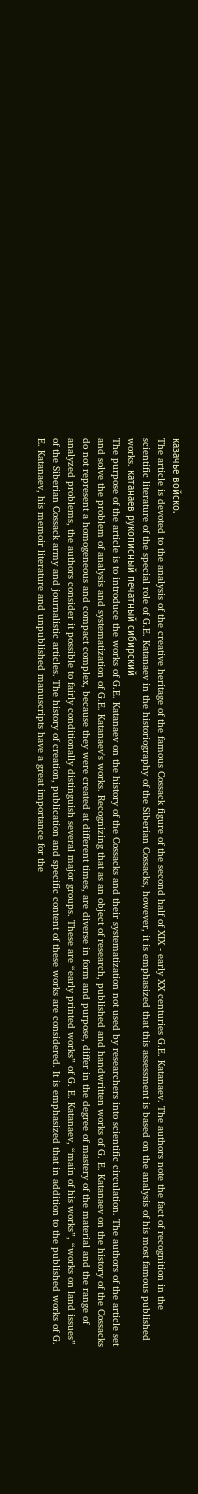казачье войско.
The article is devoted to the analysis of the creative heritage of the famous Cossack figure of the second half of XIX - early XX centuries G.E. Katanaev. The authors note the fact of recognition in the scientific literature of the special role of G.E. Katanaev in the historiography of the Siberian Cossacks, however, it is emphasized that this assessment is based on the analysis of his most famous published works. катанаев рукописный печатный сибирский
The purpose of the article is to introduce the works of G.E. Katanaev on the history of the Cossacks and their systematization not used by researchers into scientific circulation. The authors of the article set and solve the problem of analysis and systematization of G.E. Katanaev's works. Recognizing that as an object of research, published and handwritten works of G. E. Katanaev on the history of the Cossacks do not represent a homogeneous and compact complex, because they were created at different times, are diverse in form and purpose, differ in the degree of mastery of the material and the range of analyzed problems, the authors consider it possible to fairly conditionally distinguish several major groups. These are “early printed works” of G. E. Katanaev, “main of his works”, “works on land issues” of the Siberian Cossack army and journalistic articles. The history of creation, publication and specific content of these works are considered. It is emphasized that in addition to the published works of G. E. Katanaev, his memoir literature and unpublished manuscripts have a great importance for the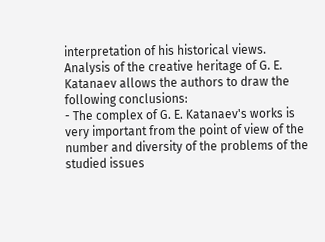interpretation of his historical views.
Analysis of the creative heritage of G. E. Katanaev allows the authors to draw the following conclusions:
- The complex of G. E. Katanaev's works is very important from the point of view of the number and diversity of the problems of the studied issues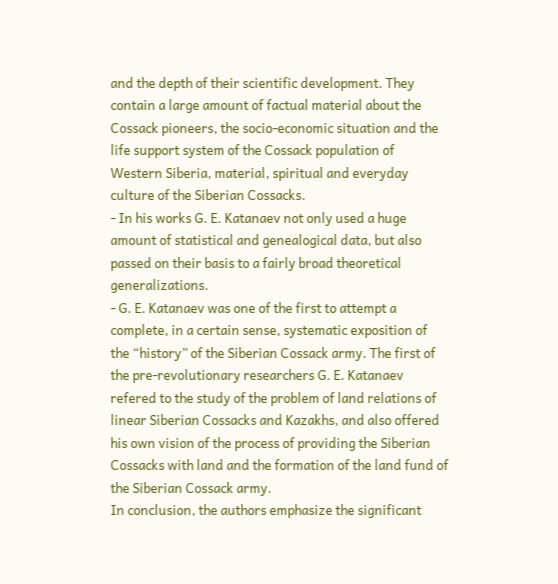and the depth of their scientific development. They contain a large amount of factual material about the Cossack pioneers, the socio-economic situation and the life support system of the Cossack population of Western Siberia, material, spiritual and everyday culture of the Siberian Cossacks.
- In his works G. E. Katanaev not only used a huge amount of statistical and genealogical data, but also passed on their basis to a fairly broad theoretical generalizations.
- G. E. Katanaev was one of the first to attempt a complete, in a certain sense, systematic exposition of the “history” of the Siberian Cossack army. The first of the pre-revolutionary researchers G. E. Katanaev refered to the study of the problem of land relations of linear Siberian Cossacks and Kazakhs, and also offered his own vision of the process of providing the Siberian Cossacks with land and the formation of the land fund of the Siberian Cossack army.
In conclusion, the authors emphasize the significant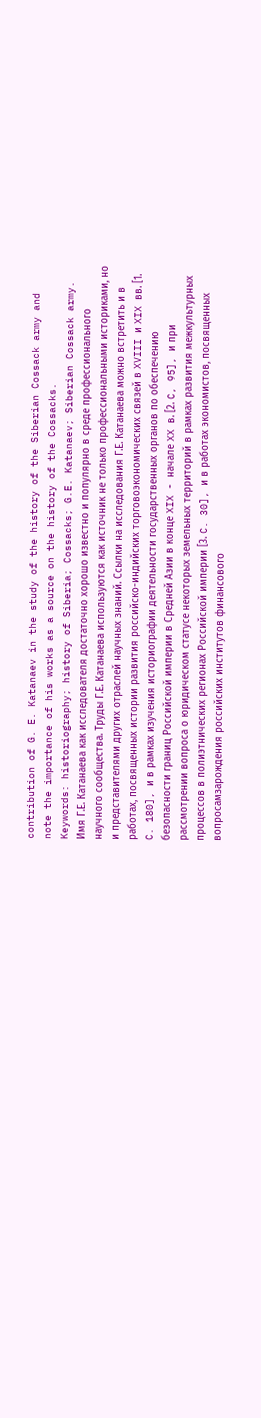contribution of G. E. Katanaev in the study of the history of the Siberian Cossack army and note the importance of his works as a source on the history of the Cossacks.
Keywords: historiography; history of Siberia; Cossacks; G.E. Katanaev; Siberian Cossack army.
Имя Г.Е. Катанаева как исследователя достаточно хорошо известно и популярно в среде профессионального научного сообщества. Труды Г.Е. Катанаева используются как источник не только профессиональными историками, но и представителями других отраслей научных знаний. Ссылки на исследования Г.Е. Катанаева можно встретить и в работах, посвященных истории развития российско-индийских торговоэкономических связей в XVIII и XIX вв. [1. C. 180], и в рамках изучения историографии деятельности государственных органов по обеспечению безопасности границ Российской империи в Средней Азии в конце XIX - начале XX в. [2. C, 95], и при рассмотрении вопроса о юридическом статусе некоторых земельных территорий в рамках развития межкультурных процессов в полиэтнических регионах Российской империи [3. C. 30], и в работах экономистов, посвященных вопросамзарождения российских институтов финансового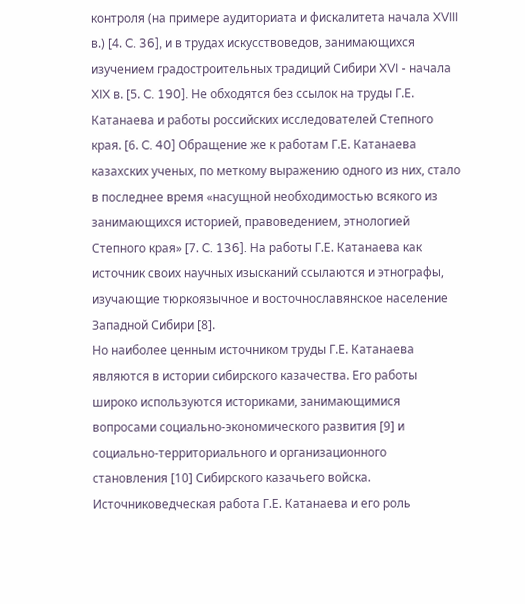контроля (на примере аудиториата и фискалитета начала XVIII в.) [4. C. 36], и в трудах искусствоведов, занимающихся изучением градостроительных традиций Сибири XVI - начала XIX в. [5. C. 190]. Не обходятся без ссылок на труды Г.Е. Катанаева и работы российских исследователей Степного края. [6. C. 40] Обращение же к работам Г.Е. Катанаева казахских ученых, по меткому выражению одного из них, стало в последнее время «насущной необходимостью всякого из занимающихся историей, правоведением, этнологией Степного края» [7. C. 136]. На работы Г.Е. Катанаева как источник своих научных изысканий ссылаются и этнографы, изучающие тюркоязычное и восточнославянское население Западной Сибири [8].
Но наиболее ценным источником труды Г.Е. Катанаева являются в истории сибирского казачества. Его работы широко используются историками, занимающимися вопросами социально-экономического развития [9] и социально-территориального и организационного становления [10] Сибирского казачьего войска.
Источниковедческая работа Г.Е. Катанаева и его роль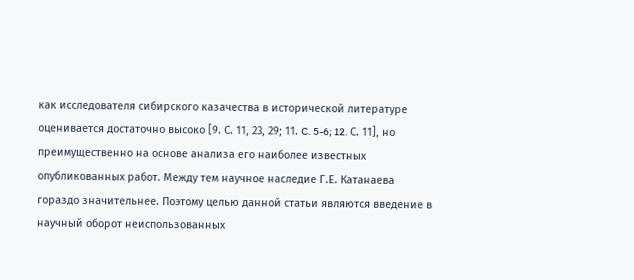как исследователя сибирского казачества в исторической литературе оценивается достаточно высоко [9. С. 11, 23, 29; 11. C. 5-6; 12. С. 11], но преимущественно на основе анализа его наиболее известных опубликованных работ. Между тем научное наследие Г.Е. Катанаева гораздо значительнее. Поэтому целью данной статьи являются введение в научный оборот неиспользованных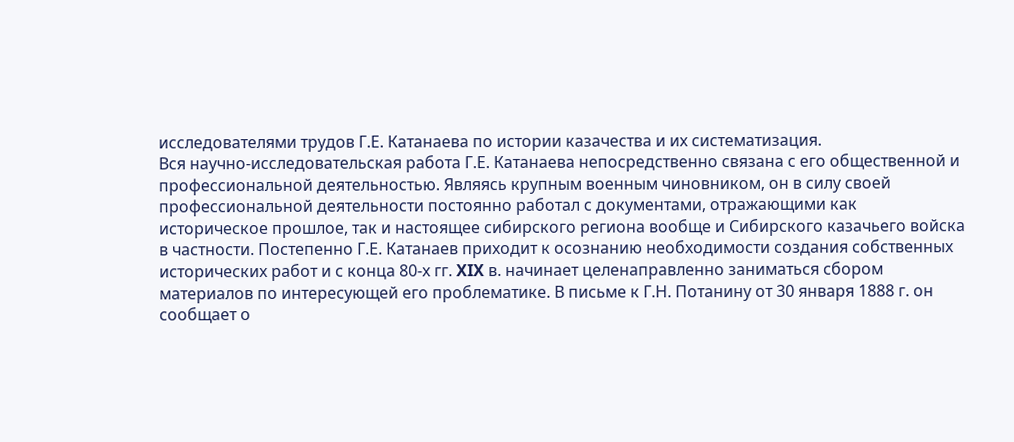исследователями трудов Г.Е. Катанаева по истории казачества и их систематизация.
Вся научно-исследовательская работа Г.Е. Катанаева непосредственно связана с его общественной и профессиональной деятельностью. Являясь крупным военным чиновником, он в силу своей профессиональной деятельности постоянно работал с документами, отражающими как историческое прошлое, так и настоящее сибирского региона вообще и Сибирского казачьего войска в частности. Постепенно Г.Е. Катанаев приходит к осознанию необходимости создания собственных исторических работ и с конца 80-х гг. XIX в. начинает целенаправленно заниматься сбором материалов по интересующей его проблематике. В письме к Г.Н. Потанину от 30 января 1888 г. он сообщает о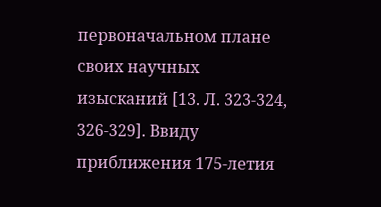первоначальном плане своих научных изысканий [13. Л. 323-324, 326-329]. Ввиду приближения 175-летия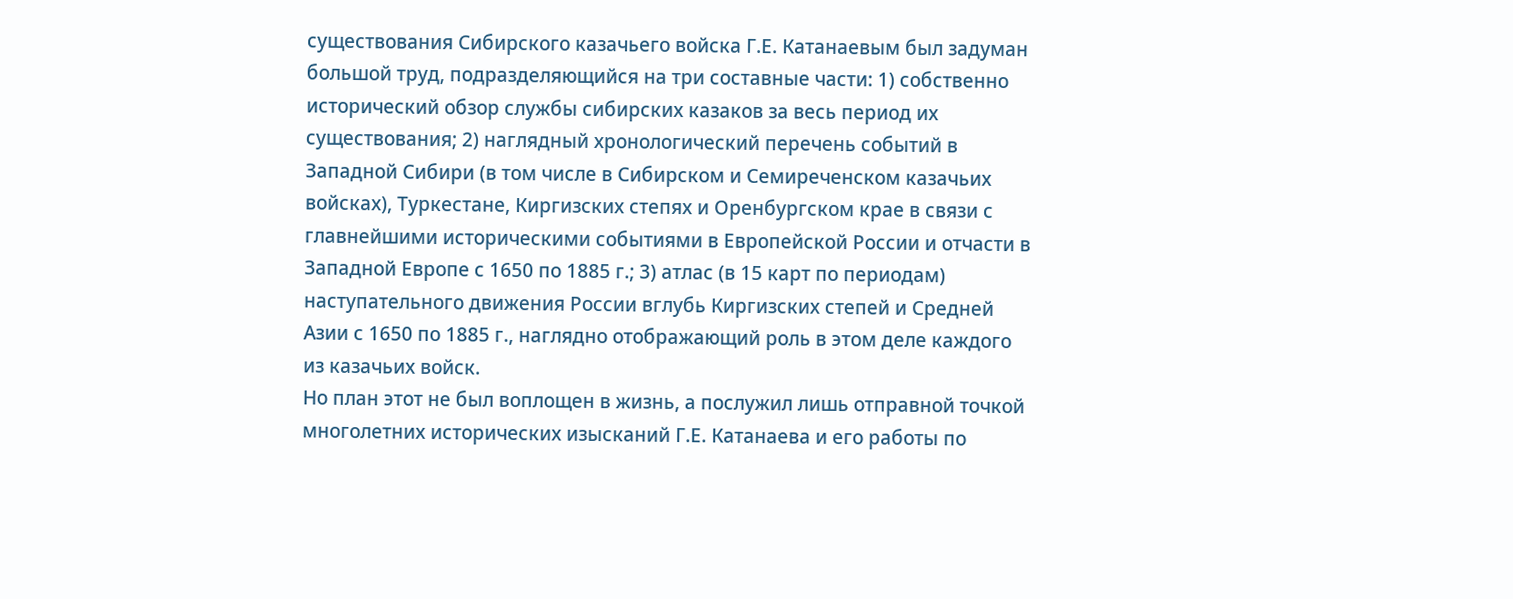существования Сибирского казачьего войска Г.Е. Катанаевым был задуман большой труд, подразделяющийся на три составные части: 1) собственно исторический обзор службы сибирских казаков за весь период их существования; 2) наглядный хронологический перечень событий в Западной Сибири (в том числе в Сибирском и Семиреченском казачьих войсках), Туркестане, Киргизских степях и Оренбургском крае в связи с главнейшими историческими событиями в Европейской России и отчасти в Западной Европе с 1650 по 1885 г.; 3) атлас (в 15 карт по периодам) наступательного движения России вглубь Киргизских степей и Средней Азии с 1650 по 1885 г., наглядно отображающий роль в этом деле каждого из казачьих войск.
Но план этот не был воплощен в жизнь, а послужил лишь отправной точкой многолетних исторических изысканий Г.Е. Катанаева и его работы по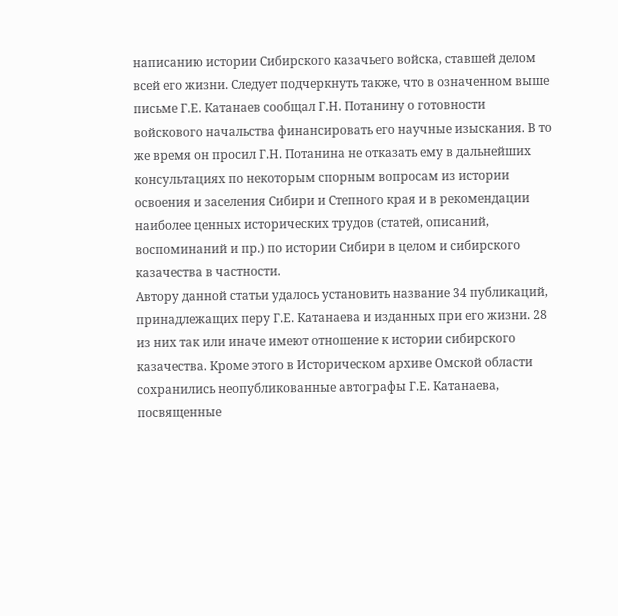написанию истории Сибирского казачьего войска, ставшей делом всей его жизни. Следует подчеркнуть также, что в означенном выше письме Г.Е. Катанаев сообщал Г.Н. Потанину о готовности войскового начальства финансировать его научные изыскания. В то же время он просил Г.Н. Потанина не отказать ему в дальнейших консультациях по некоторым спорным вопросам из истории освоения и заселения Сибири и Степного края и в рекомендации наиболее ценных исторических трудов (статей, описаний, воспоминаний и пр.) по истории Сибири в целом и сибирского казачества в частности.
Автору данной статьи удалось установить название 34 публикаций, принадлежащих перу Г.Е. Катанаева и изданных при его жизни. 28 из них так или иначе имеют отношение к истории сибирского казачества. Кроме этого в Историческом архиве Омской области сохранились неопубликованные автографы Г.Е. Катанаева, посвященные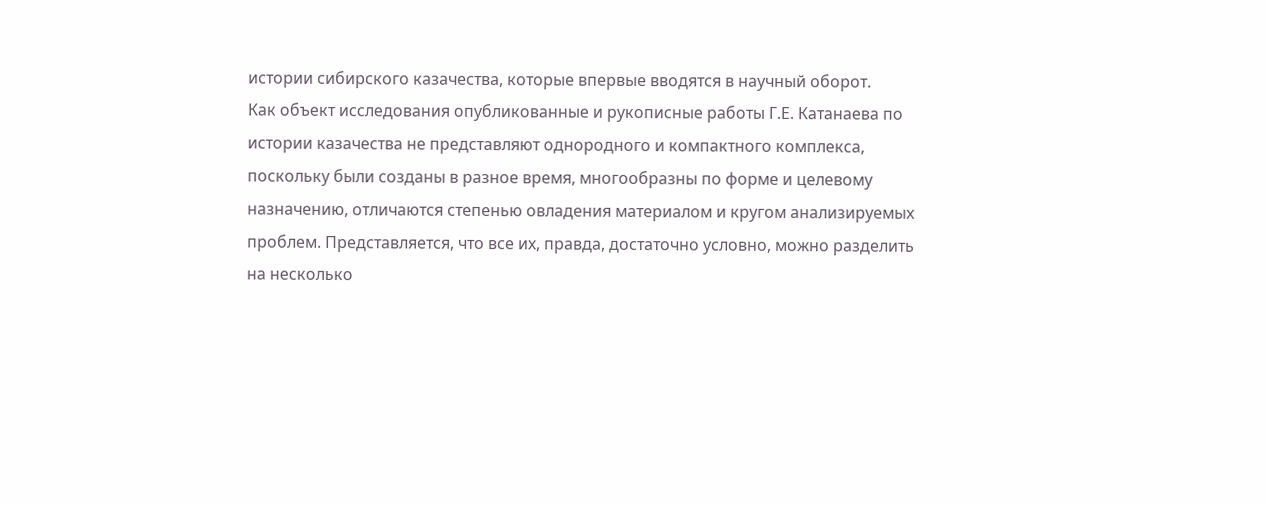истории сибирского казачества, которые впервые вводятся в научный оборот.
Как объект исследования опубликованные и рукописные работы Г.Е. Катанаева по истории казачества не представляют однородного и компактного комплекса, поскольку были созданы в разное время, многообразны по форме и целевому назначению, отличаются степенью овладения материалом и кругом анализируемых проблем. Представляется, что все их, правда, достаточно условно, можно разделить на несколько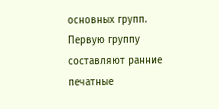основных групп.
Первую группу составляют ранние печатные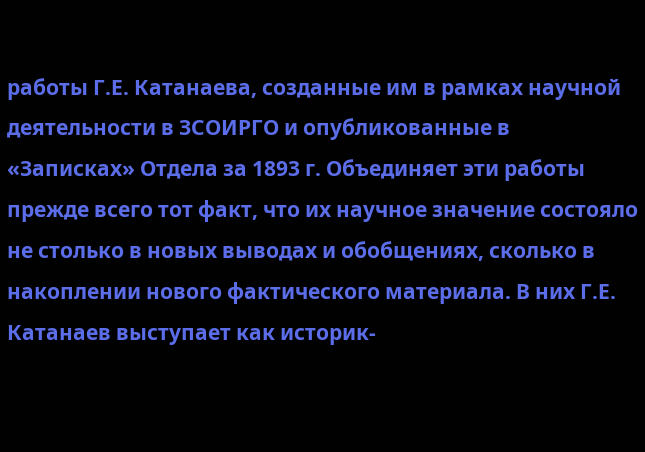работы Г.Е. Катанаева, созданные им в рамках научной деятельности в ЗСОИРГО и опубликованные в «Записках» Отдела за 1893 г. Объединяет эти работы прежде всего тот факт, что их научное значение состояло не столько в новых выводах и обобщениях, сколько в накоплении нового фактического материала. В них Г.Е. Катанаев выступает как историк-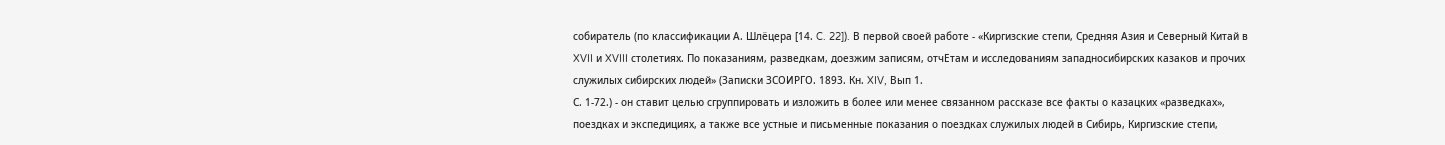собиратель (по классификации А. Шлёцера [14. C. 22]). В первой своей работе - «Киргизские степи, Средняя Азия и Северный Китай в XVII и XVIII столетиях. По показаниям, разведкам, доезжим записям, отчЕтам и исследованиям западносибирских казаков и прочих служилых сибирских людей» (Записки ЗСОИРГО. 1893. Кн. XIV, Вып 1.
С. 1-72.) - он ставит целью сгруппировать и изложить в более или менее связанном рассказе все факты о казацких «разведках», поездках и экспедициях, а также все устные и письменные показания о поездках служилых людей в Сибирь, Киргизские степи,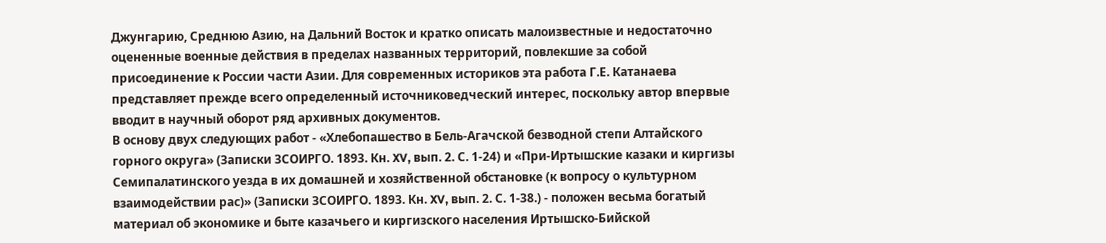Джунгарию, Среднюю Азию, на Дальний Восток и кратко описать малоизвестные и недостаточно оцененные военные действия в пределах названных территорий, повлекшие за собой присоединение к России части Азии. Для современных историков эта работа Г.Е. Катанаева представляет прежде всего определенный источниковедческий интерес, поскольку автор впервые вводит в научный оборот ряд архивных документов.
В основу двух следующих работ - «Хлебопашество в Бель-Агачской безводной степи Алтайского горного округа» (Записки ЗСОИРГО. 1893. Кн. XV, вып. 2. С. 1-24) и «При-Иртышские казаки и киргизы Семипалатинского уезда в их домашней и хозяйственной обстановке (к вопросу о культурном взаимодействии рас)» (Записки ЗСОИРГО. 1893. Кн. XV, вып. 2. С. 1-38.) - положен весьма богатый материал об экономике и быте казачьего и киргизского населения Иртышско-Бийской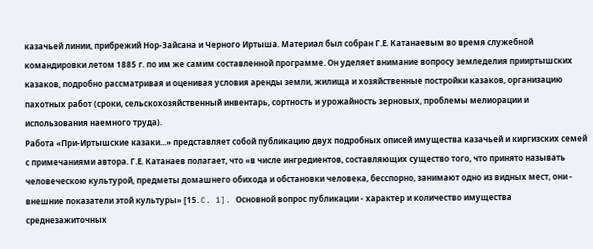казачьей линии, прибрежий Нор-Зайсана и Черного Иртыша. Материал был собран Г.Е. Катанаевым во время служебной командировки летом 1885 г. по им же самим составленной программе. Он уделяет внимание вопросу земледелия прииртышских казаков, подробно рассматривая и оценивая условия аренды земли, жилища и хозяйственные постройки казаков, организацию пахотных работ (сроки, сельскохозяйственный инвентарь, сортность и урожайность зерновых, проблемы мелиорации и использования наемного труда).
Работа «При-Иртышские казаки...» представляет собой публикацию двух подробных описей имущества казачьей и киргизских семей с примечаниями автора. Г.Е. Катанаев полагает, что «в числе ингредиентов, составляющих существо того, что принято называть человеческою культурой, предметы домашнего обихода и обстановки человека, бесспорно, занимают одно из видных мест, они - внешние показатели этой культуры» [15. C. 1]. Основной вопрос публикации - характер и количество имущества среднезажиточных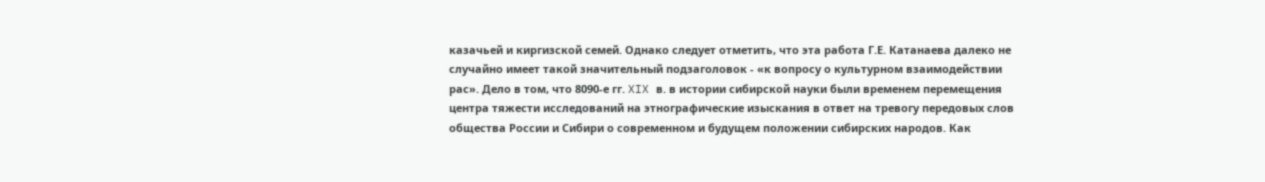казачьей и киргизской семей. Однако следует отметить, что эта работа Г.Е. Катанаева далеко не случайно имеет такой значительный подзаголовок - «к вопросу о культурном взаимодействии рас». Дело в том, что 8090-е гг. XIX в. в истории сибирской науки были временем перемещения центра тяжести исследований на этнографические изыскания в ответ на тревогу передовых слов общества России и Сибири о современном и будущем положении сибирских народов. Как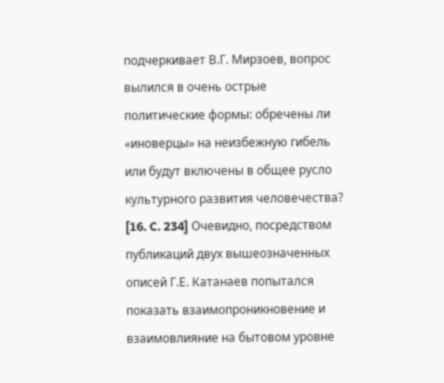подчеркивает В.Г. Мирзоев, вопрос вылился в очень острые политические формы: обречены ли «иноверцы» на неизбежную гибель или будут включены в общее русло культурного развития человечества? [16. C. 234] Очевидно, посредством публикаций двух вышеозначенных описей Г.Е. Катанаев попытался показать взаимопроникновение и взаимовлияние на бытовом уровне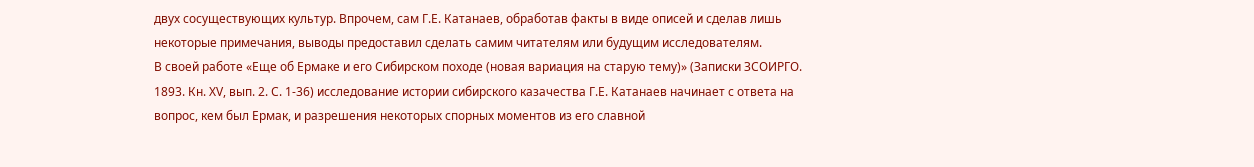двух сосуществующих культур. Впрочем, сам Г.Е. Катанаев, обработав факты в виде описей и сделав лишь некоторые примечания, выводы предоставил сделать самим читателям или будущим исследователям.
В своей работе «Еще об Ермаке и его Сибирском походе (новая вариация на старую тему)» (Записки ЗСОИРГО. 1893. Кн. XV, вып. 2. С. 1-36) исследование истории сибирского казачества Г.Е. Катанаев начинает с ответа на вопрос, кем был Ермак, и разрешения некоторых спорных моментов из его славной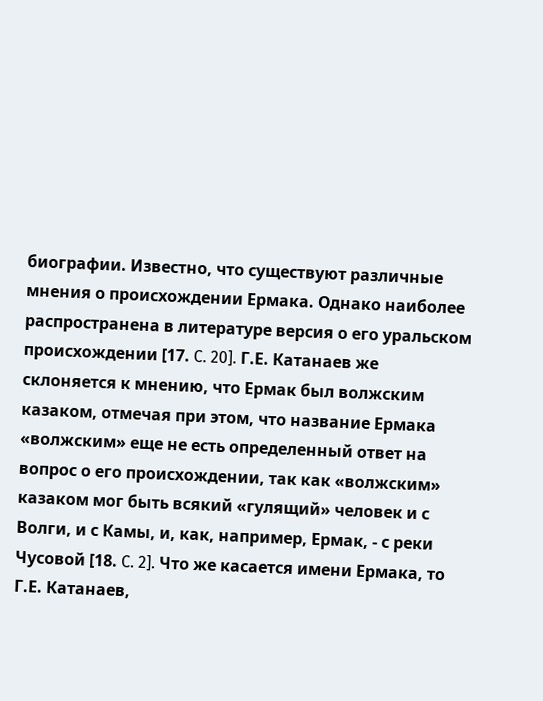биографии. Известно, что существуют различные мнения о происхождении Ермака. Однако наиболее распространена в литературе версия о его уральском происхождении [17. C. 20]. Г.Е. Катанаев же склоняется к мнению, что Ермак был волжским казаком, отмечая при этом, что название Ермака «волжским» еще не есть определенный ответ на вопрос о его происхождении, так как «волжским» казаком мог быть всякий «гулящий» человек и с Волги, и с Камы, и, как, например, Ермак, - с реки Чусовой [18. C. 2]. Что же касается имени Ермака, то Г.Е. Катанаев,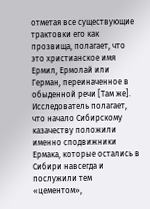отметая все существующие трактовки его как прозвища, полагает, что это христианское имя Ермил, Ермолай или Герман, переиначенное в обыденной речи [Там же]. Исследователь полагает, что начало Сибирскому казачеству положили именно сподвижники Ермака, которые остались в Сибири навсегда и послужили тем «цементом»,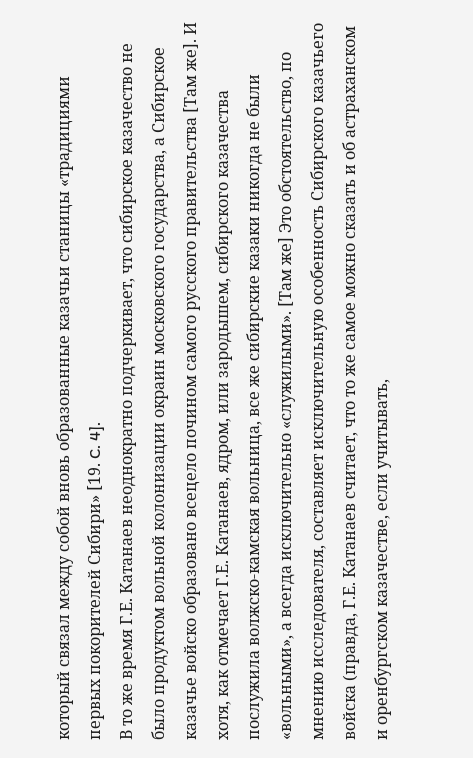который связал между собой вновь образованные казачьи станицы «традициями первых покорителей Сибири» [19. C. 4].
В то же время Г.Е. Катанаев неоднократно подчеркивает, что сибирское казачество не было продуктом вольной колонизации окраин московского государства, а Сибирское казачье войско образовано всецело почином самого русского правительства [Там же]. И хотя, как отмечает Г.Е. Катанаев, ядром, или зародышем, сибирского казачества послужила волжско-камская вольница, все же сибирские казаки никогда не были «вольными», а всегда исключительно «служилыми». [Там же] Это обстоятельство, по мнению исследователя, составляет исключительную особенность Сибирского казачьего войска (правда, Г.Е. Катанаев считает, что то же самое можно сказать и об астраханском и оренбургском казачестве, если учитывать,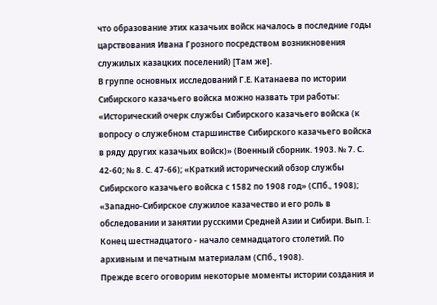что образование этих казачьих войск началось в последние годы царствования Ивана Грозного посредством возникновения служилых казацких поселений) [Там же].
В группе основных исследований Г.Е. Катанаева по истории Сибирского казачьего войска можно назвать три работы: «Исторический очерк службы Сибирского казачьего войска (к вопросу о служебном старшинстве Сибирского казачьего войска в ряду других казачьих войск)» (Военный сборник. 1903. № 7. С. 42-60; № 8. С. 47-66); «Краткий исторический обзор службы Сибирского казачьего войска с 1582 по 1908 год» (СПб., 1908); «Западно-Сибирское служилое казачество и его роль в обследовании и занятии русскими Средней Азии и Сибири. Вып. I: Конец шестнадцатого - начало семнадцатого столетий. По архивным и печатным материалам (СПб., 1908).
Прежде всего оговорим некоторые моменты истории создания и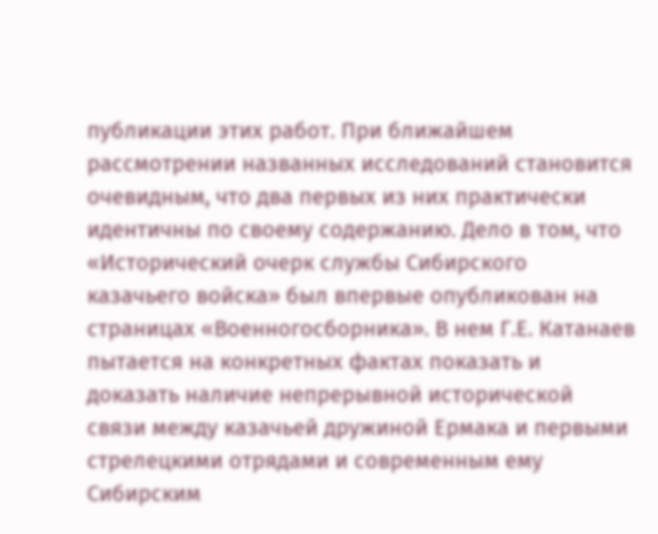публикации этих работ. При ближайшем рассмотрении названных исследований становится очевидным, что два первых из них практически идентичны по своему содержанию. Дело в том, что «Исторический очерк службы Сибирского казачьего войска» был впервые опубликован на страницах «Военногосборника». В нем Г.Е. Катанаев пытается на конкретных фактах показать и доказать наличие непрерывной исторической связи между казачьей дружиной Ермака и первыми стрелецкими отрядами и современным ему Сибирским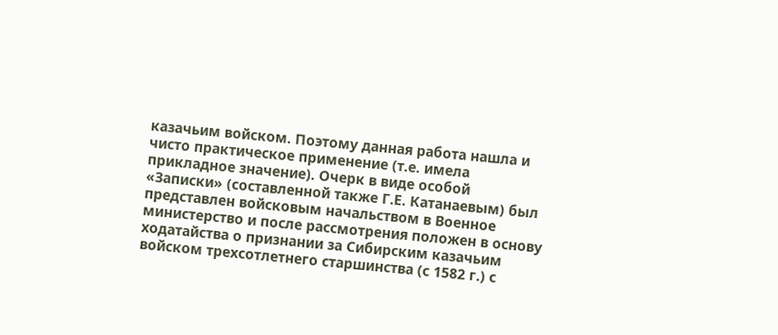казачьим войском. Поэтому данная работа нашла и чисто практическое применение (т.е. имела прикладное значение). Очерк в виде особой «Записки» (составленной также Г.Е. Катанаевым) был представлен войсковым начальством в Военное министерство и после рассмотрения положен в основу ходатайства о признании за Сибирским казачьим войском трехсотлетнего старшинства (с 1582 г.) с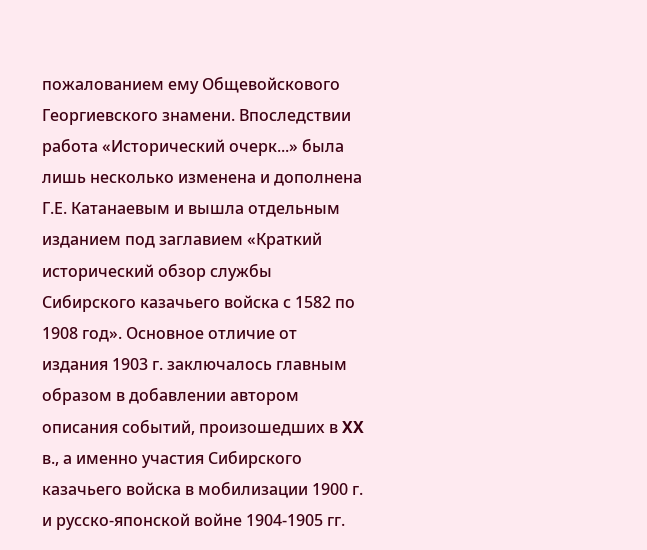пожалованием ему Общевойскового Георгиевского знамени. Впоследствии работа «Исторический очерк...» была лишь несколько изменена и дополнена Г.Е. Катанаевым и вышла отдельным изданием под заглавием «Краткий исторический обзор службы Сибирского казачьего войска с 1582 по 1908 год». Основное отличие от издания 1903 г. заключалось главным образом в добавлении автором описания событий, произошедших в XX в., а именно участия Сибирского казачьего войска в мобилизации 1900 г. и русско-японской войне 1904-1905 гг.